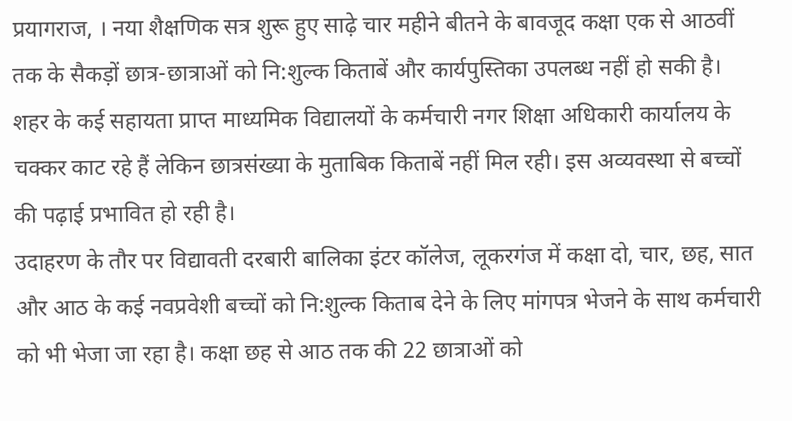प्रयागराज, । नया शैक्षणिक सत्र शुरू हुए साढ़े चार महीने बीतने के बावजूद कक्षा एक से आठवीं तक के सैकड़ों छात्र-छात्राओं को नि:शुल्क किताबें और कार्यपुस्तिका उपलब्ध नहीं हो सकी है। शहर के कई सहायता प्राप्त माध्यमिक विद्यालयों के कर्मचारी नगर शिक्षा अधिकारी कार्यालय के चक्कर काट रहे हैं लेकिन छात्रसंख्या के मुताबिक किताबें नहीं मिल रही। इस अव्यवस्था से बच्चों की पढ़ाई प्रभावित हो रही है।
उदाहरण के तौर पर विद्यावती दरबारी बालिका इंटर कॉलेज, लूकरगंज में कक्षा दो, चार, छह, सात और आठ के कई नवप्रवेशी बच्चों को नि:शुल्क किताब देने के लिए मांगपत्र भेजने के साथ कर्मचारी को भी भेजा जा रहा है। कक्षा छह से आठ तक की 22 छात्राओं को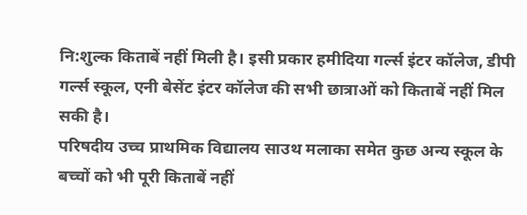नि:शुल्क किताबें नहीं मिली है। इसी प्रकार हमीदिया गर्ल्स इंटर कॉलेज, डीपी गर्ल्स स्कूल, एनी बेसेंट इंटर कॉलेज की सभी छात्राओं को किताबें नहीं मिल सकी है।
परिषदीय उच्च प्राथमिक विद्यालय साउथ मलाका समेत कुछ अन्य स्कूल के बच्चों को भी पूरी किताबें नहीं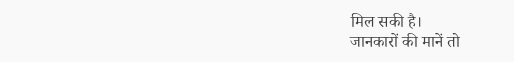मिल सकी है।
जानकारों की मानें तो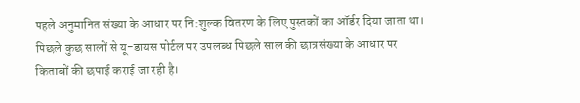पहले अनुमानित संख्या के आधार पर नि:शुल्क वितरण के लिए पुस्तकों का ऑर्डर दिया जाता था। पिछले कुछ सालों से यू-डायस पोर्टल पर उपलब्ध पिछले साल की छात्रसंख्या के आधार पर किताबों की छपाई कराई जा रही है।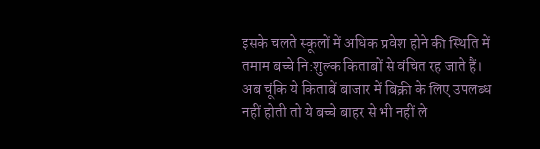इसके चलते स्कूलों में अधिक प्रवेश होने की स्थिति में तमाम बच्चे नि:शुल्क किताबों से वंचित रह जाते हैं। अब चूंकि ये किताबें बाजार में बिक्री के लिए उपलब्ध नहीं होती तो ये बच्चे बाहर से भी नहीं ले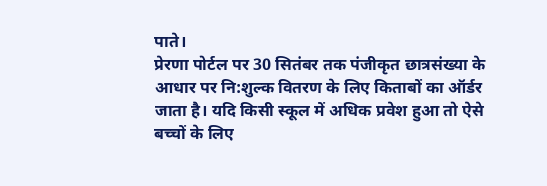पाते।
प्रेरणा पोर्टल पर 30 सितंबर तक पंजीकृत छात्रसंख्या के आधार पर नि:शुल्क वितरण के लिए किताबों का ऑर्डर जाता है। यदि किसी स्कूल में अधिक प्रवेश हुआ तो ऐसे बच्चों के लिए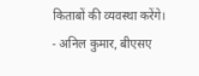किताबों की व्यवस्था करेंगे। - अनिल कुमार, बीएसए